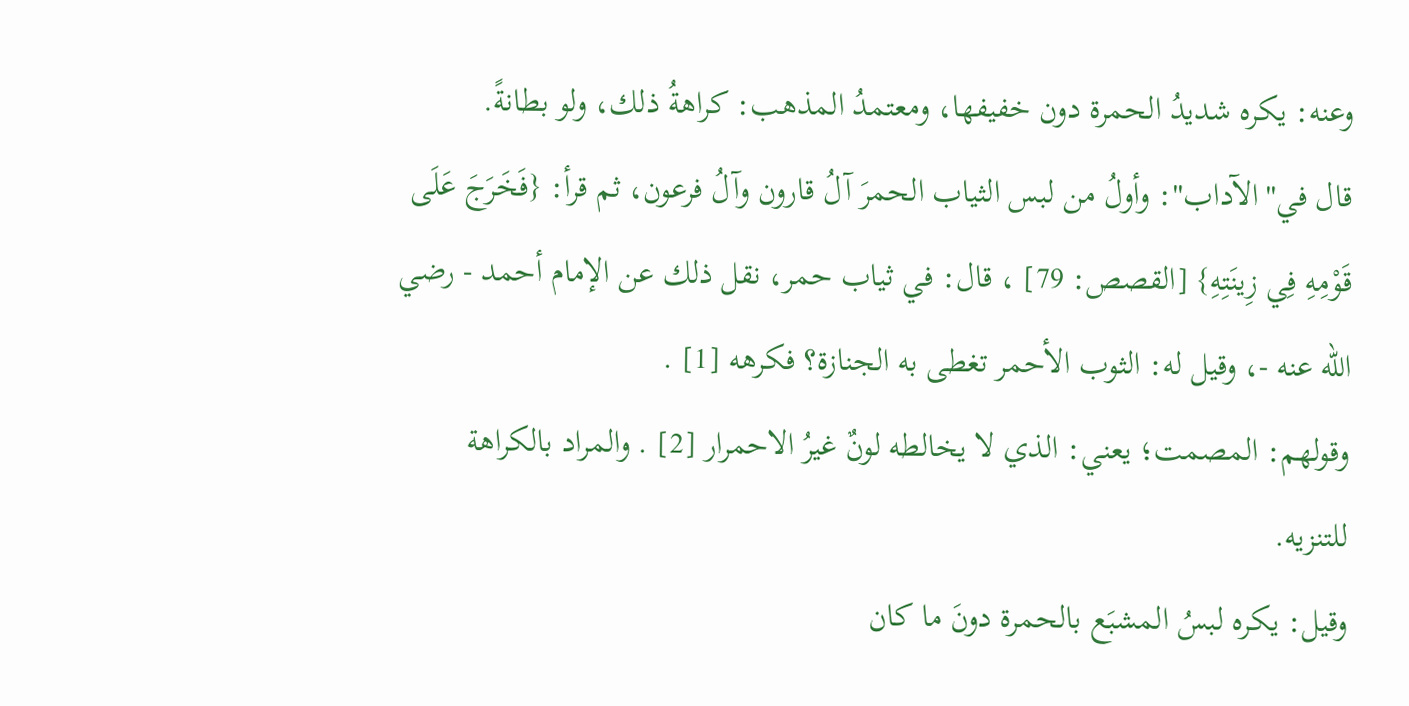وعنه: يكره شديدُ الحمرة دون خفيفها، ومعتمدُ المذهب: كراهةُ ذلك، ولو بطانةً.
قال في"الآداب": وأولُ من لبس الثياب الحمرَ آلُ قارون وآلُ فرعون، ثم قرأ: {فَخَرَجَ عَلَى قَوْمِهِ فِي زِينَتِهِ} [القصص: 79] ، قال: في ثياب حمر، نقل ذلك عن الإمام أحمد - رضي الله عنه -، وقيل له: الثوب الأحمر تغطى به الجنازة؟ فكرهه [1] .
وقولهم: المصمت؛ يعني: الذي لا يخالطه لونٌ غيرُ الاحمرار [2] . والمراد بالكراهة للتنزيه.
وقيل: يكره لبسُ المشبَع بالحمرة دونَ ما كان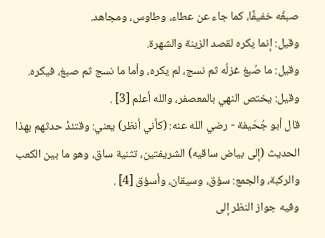صبغُه خفيفًا، كما جاء عن عطاء، وطاوس، ومجاهد.
وقيل: إنما يكره لقصد الزينة والشهرة.
وقيل: ما صُبغ غزلُه ثم نسج، لم يكره، وأما ما نسج ثم صبغ، فيكره.
وقيل: يختص النهي بالمعصفر، والله أعلم [3] .
قال أبو جُحَيفة - رضي الله عنه: (كأني أنظر) يعني: وقتئذْ حدثهم بهذا الحديث (إلى بياض ساقيه) الشريفتين، تثنية ساق، وهو ما بين الكعب والركبة، والجمع: سؤق، وسيقان، وأسؤق [4] .
وفيه جواز النظر إلى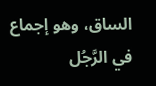الساق، وهو إجماع في الرَّجُل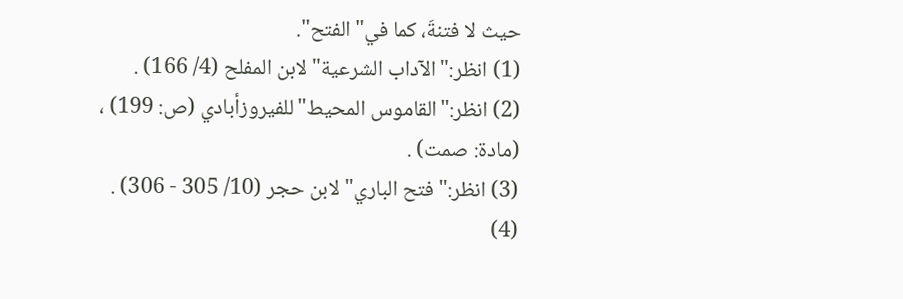حيث لا فتنةَ، كما في"الفتح".
(1) انظر:"الآداب الشرعية"لابن المفلح (4/ 166) .
(2) انظر:"القاموس المحيط"للفيروزأبادي (ص: 199) ، (مادة: صمت) .
(3) انظر:"فتح الباري"لابن حجر (10/ 305 - 306) .
(4)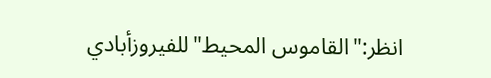انظر:"القاموس المحيط"للفيروزأبادي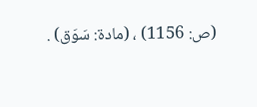(ص: 1156) ، (مادة: سَوَق) .